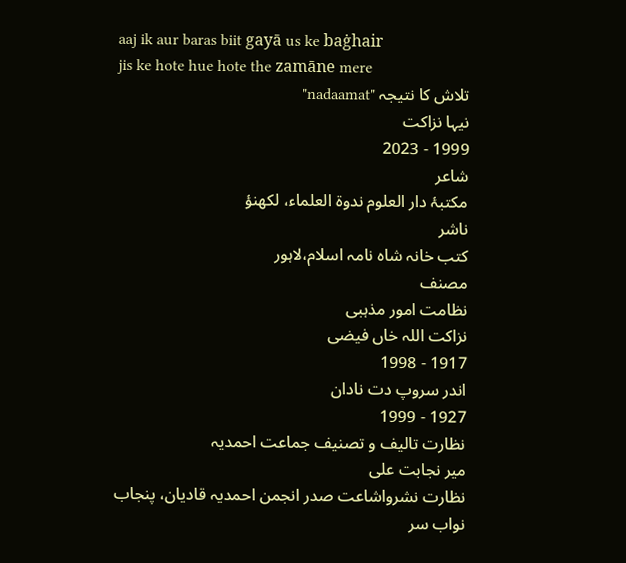aaj ik aur baras biit gayā us ke baġhair
jis ke hote hue hote the zamāne mere
تلاش کا نتیجہ "nadaamat"
نیہا نزاکت
1999 - 2023
شاعر
مکتبۂ دار العلوم ندوۃ العلماء، لکھنؤ
ناشر
کتب خانہ شاہ نامہ اسلام،لاہور
مصنف
نظامت امور مذہبی
نزاکت اللہ خاں فیضی
1917 - 1998
اندر سروپ دت نادان
1927 - 1999
نظارت تالیف و تصنیف جماعت احمدیہ
میر نجابت علی
نظارت نشرواشاعت صدر انجمن احمدیہ قادیان، پنجاب
نواب سر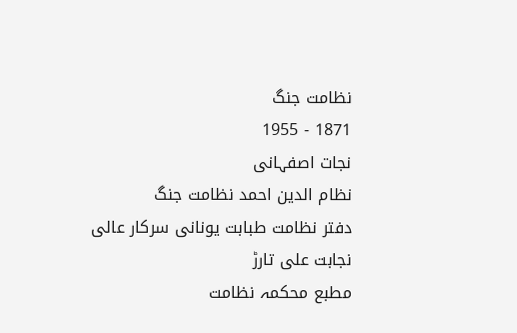نظامت جنگ
1871 - 1955
نجات اصفہانی
نظام الدین احمد نظامت جنگ
دفتر نظامت طبابت یونانی سرکار عالی
نجابت علی تارڑ
مطبع محکمہ نظامت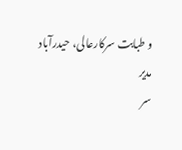و طبابت سرکارعالی، حیدرآباد
مدیر
سر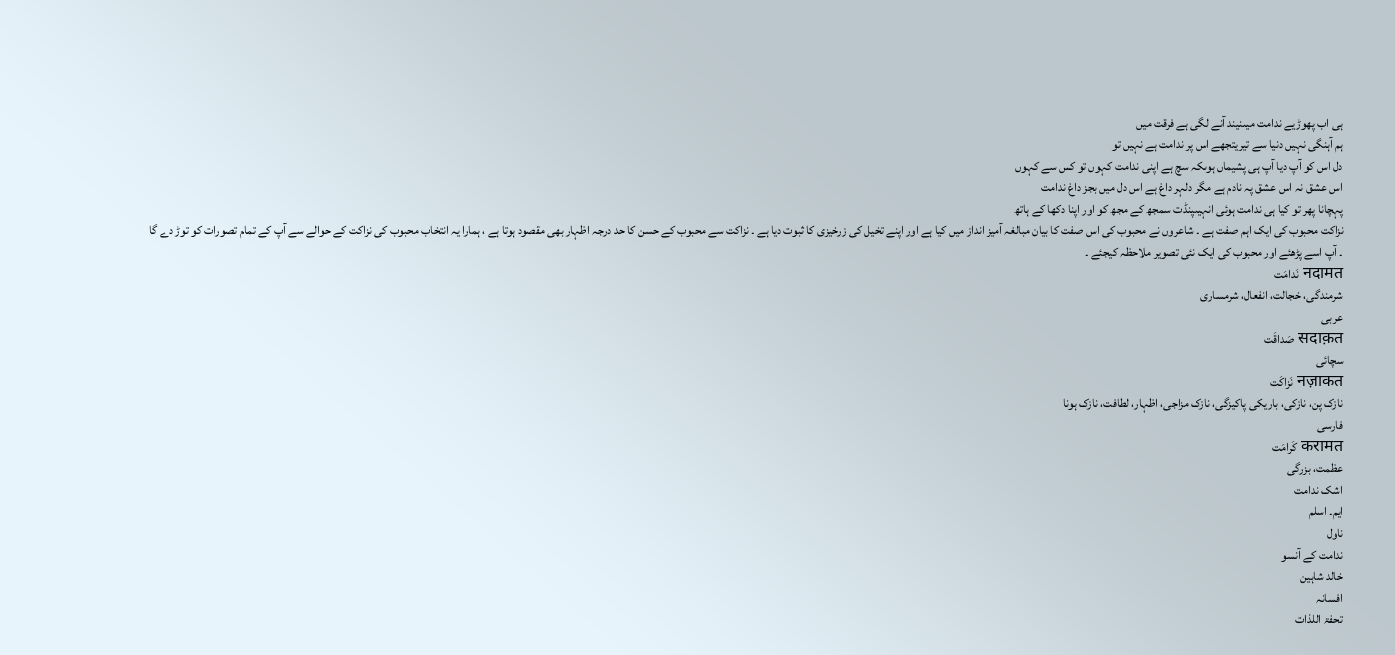ہی اب پھوڑیے ندامت میںنیند آنے لگی ہے فرقت میں
ہم آہنگی نہیں دنیا سے تیریتجھے اس پر ندامت ہے نہیں تو
دل اس کو آپ دیا آپ ہی پشیماں ہوںکہ سچ ہے اپنی ندامت کہوں تو کس سے کہوں
اس عشق نہ اس عشق پہ نادم ہے مگر دلہر داغ ہے اس دل میں بجز داغ ندامت
پہچانا پھر تو کیا ہی ندامت ہوئی انہیںپنڈت سمجھ کے مجھ کو اور اپنا دکھا کے ہاتھ
نزاکت محبوب کی ایک اہم صفت ہے ۔ شاعروں نے محبوب کی اس صفت کا بیان مبالغہ آمیز انداز میں کیا ہے اور اپنے تخیل کی زرخیزی کا ثبوت دیا ہے ۔ نزاکت سے محبوب کے حسن کا حد درجہ اظہار بھی مقصود ہوتا ہے ، ہمارا یہ انتخاب محبوب کی نزاکت کے حوالے سے آپ کے تمام تصورات کو توڑ دے گا ۔ آپ اسے پڑھئے اور محبوب کی ایک نئی تصویر ملاحظہ کیجئے ۔
नदामत نَدامَت
شرمندگی، خجالت، انفعال، شرمساری
عربی
सदाक़त صَداقَت
سچائی
नज़ाकत نَزاکَت
نازک پن، نازکی، باریکی پاکیزگی، نازک مزاجی، اظہار، لطافت، نازک ہونا
فارسی
करामत کَرامَت
عظمت، بزرگی
اشک ندامت
ایم۔ اسلم
ناول
ندامت کے آنسو
خالد شاہین
افسانہ
تحفۃ اللذات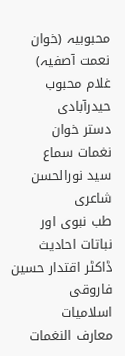محبوبیہ (خوان نعمت آصفیہ)
غلام محبوب حیدرآبادی
دستر خوان
نغمات سماع
سید نورالحسن
شاعری
طب نبوی اور نباتات احادیث
ڈاکٹر اقتدار حسین فاروقی
اسلامیات
معارف النغمات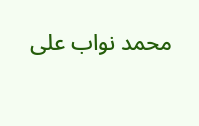محمد نواب علی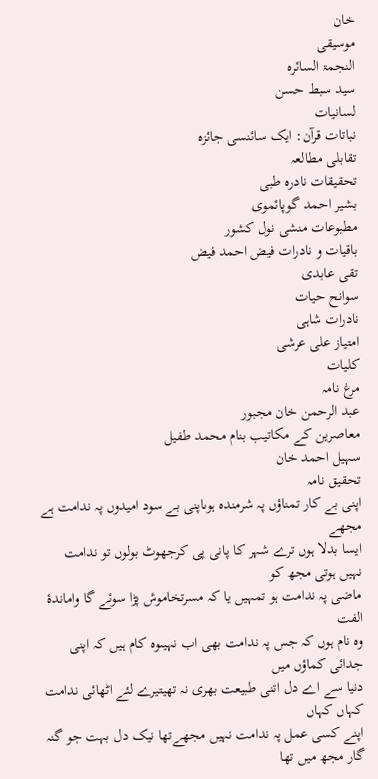خان
موسیقی
النجمۃ السائرہ
سید سبط حسن
لسانیات
نباتات قرآن: ایک سائنسی جائزہ
تقابلی مطالعہ
تحقیقات نادرہ طبی
بشیر احمد گوپائموی
مطبوعات منشی نول کشور
باقیات و نادرات فیض احمد فیض
تقی عابدی
سوانح حیات
نادرات شاہی
امتیاز علی عرشی
کلیات
مرغ نامہ
عبد الرحمن خان مجبور
معاصرین کے مکاتیب بنام محمد طفیل
سہیل احمد خان
تحقیق نامہ
اپنی بے کار تمناؤں پہ شرمندہ ہوںاپنی بے سود امیدوں پہ ندامت ہے مجھے
ایسا بدلا ہوں ترے شہر کا پانی پی کرجھوٹ بولوں تو ندامت نہیں ہوتی مجھ کو
ماضی پہ ندامت ہو تمہیں یا کہ مسرتخاموش پڑا سوئے گا واماندۂ الفت
وہ نام ہوں کہ جس پہ ندامت بھی اب نہیںوہ کام ہیں کہ اپنی جدائی کماؤں میں
دنیا سے اے دل اتنی طبیعت بھری نہ تھیتیرے لئے اٹھائی ندامت کہاں کہاں
اپنے کسی عمل پہ ندامت نہیں مجھےتھا نیک دل بہت جو گنہ گار مجھ میں تھا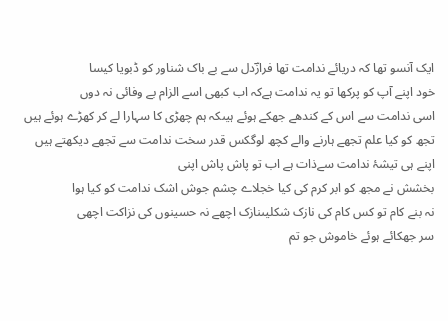ایک آنسو تھا کہ دریائے ندامت تھا فرازؔدل سے بے باک شناور کو ڈبویا کیسا
خود اپنے آپ کو پرکھا تو یہ ندامت ہےکہ اب کبھی اسے الزام بے وفائی نہ دوں
اسی ندامت سے اس کے کندھے جھکے ہوئے ہیںکہ ہم چھڑی کا سہارا لے کر کھڑے ہوئے ہیں
تجھ کو کیا علم تجھے ہارنے والے کچھ لوگکس قدر سخت ندامت سے تجھے دیکھتے ہیں
اپنے ہی تیشۂ ندامت سےذات ہے اب تو پاش پاش اپنی
بخشش نے مجھ کو ابر کرم کی کیا خجلاے چشم جوش اشک ندامت کو کیا ہوا
نہ بنے کام تو کس کام کی نازک شکلیںنازک اچھے نہ حسینوں کی نزاکت اچھی
سر جھکائے ہوئے خاموش جو تم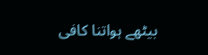بیٹھے ہواتنا کافی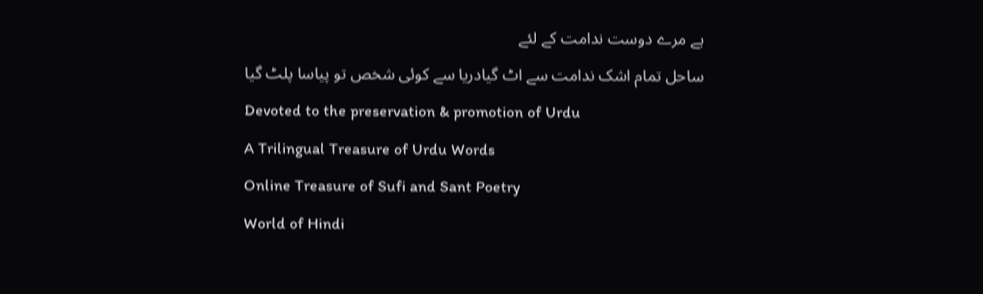ہے مرے دوست ندامت کے لئے
ساحل تمام اشک ندامت سے اٹ گیادریا سے کوئی شخص تو پیاسا پلٹ گیا
Devoted to the preservation & promotion of Urdu
A Trilingual Treasure of Urdu Words
Online Treasure of Sufi and Sant Poetry
World of Hindi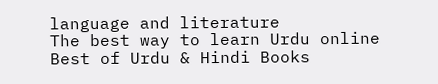language and literature
The best way to learn Urdu online
Best of Urdu & Hindi Books